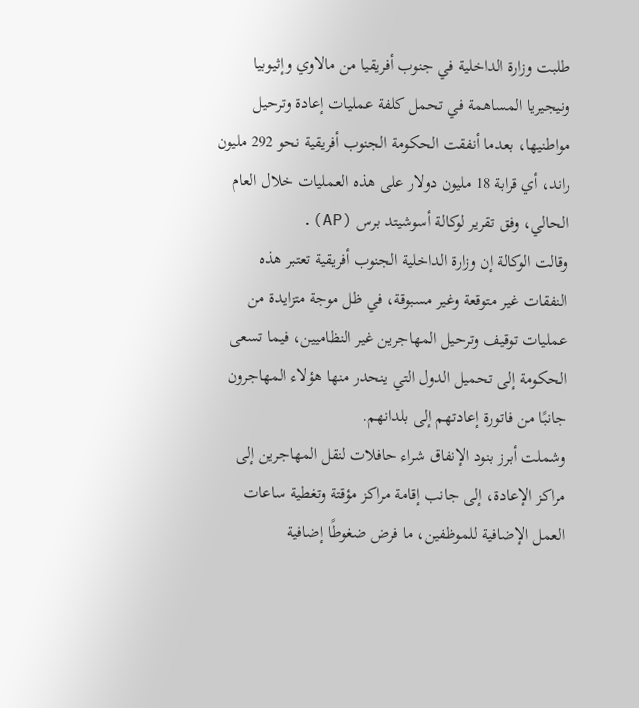طلبت وزارة الداخلية في جنوب أفريقيا من مالاوي وإثيوبيا ونيجيريا المساهمة في تحمل كلفة عمليات إعادة وترحيل مواطنيها، بعدما أنفقت الحكومة الجنوب أفريقية نحو 292 مليون راند، أي قرابة 18 مليون دولار على هذه العمليات خلال العام الحالي، وفق تقرير لوكالة أسوشيتد برس (AP).
وقالت الوكالة إن وزارة الداخلية الجنوب أفريقية تعتبر هذه النفقات غير متوقعة وغير مسبوقة، في ظل موجة متزايدة من عمليات توقيف وترحيل المهاجرين غير النظاميين، فيما تسعى الحكومة إلى تحميل الدول التي ينحدر منها هؤلاء المهاجرون جانبًا من فاتورة إعادتهم إلى بلدانهم.
وشملت أبرز بنود الإنفاق شراء حافلات لنقل المهاجرين إلى مراكز الإعادة، إلى جانب إقامة مراكز مؤقتة وتغطية ساعات العمل الإضافية للموظفين، ما فرض ضغوطًا إضافية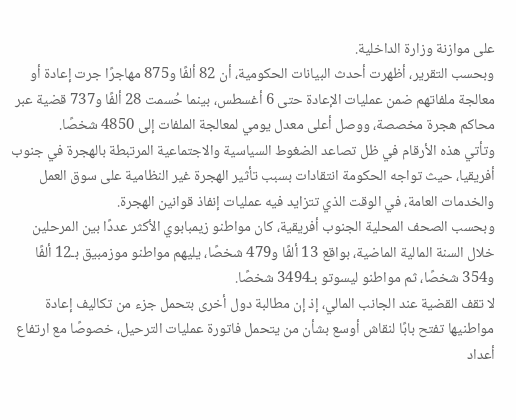على موازنة وزارة الداخلية.
وبحسب التقرير، أظهرت أحدث البيانات الحكومية، أن 82 ألفًا و875 مهاجرًا جرت إعادة أو معالجة ملفاتهم ضمن عمليات الإعادة حتى 6 أغسطس، بينما حُسمت 28 ألفًا و737 قضية عبر محاكم هجرة مخصصة، ووصل أعلى معدل يومي لمعالجة الملفات إلى 4850 شخصًا.
وتأتي هذه الأرقام في ظل تصاعد الضغوط السياسية والاجتماعية المرتبطة بالهجرة في جنوب أفريقيا، حيث تواجه الحكومة انتقادات بسبب تأثير الهجرة غير النظامية على سوق العمل والخدمات العامة، في الوقت الذي تتزايد فيه عمليات إنفاذ قوانين الهجرة.
وبحسب الصحف المحلية الجنوب أفريقية، كان مواطنو زيمبابوي الأكثر عددًا بين المرحلين خلال السنة المالية الماضية، بواقع 13 ألفًا و479 شخصًا، يليهم مواطنو موزمبيق بـ12 ألفًا و354 شخصًا، ثم مواطنو ليسوتو بـ3494 شخصًا.
لا تقف القضية عند الجانب المالي، إذ إن مطالبة دول أخرى بتحمل جزء من تكاليف إعادة مواطنيها تفتح بابًا لنقاش أوسع بشأن من يتحمل فاتورة عمليات الترحيل، خصوصًا مع ارتفاع أعداد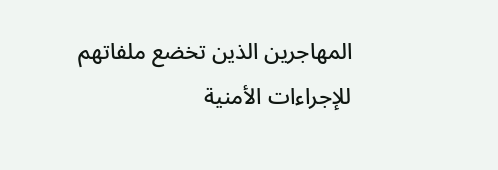المهاجرين الذين تخضع ملفاتهم للإجراءات الأمنية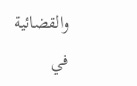والقضائية في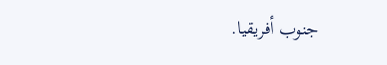جنوب أفريقيا.